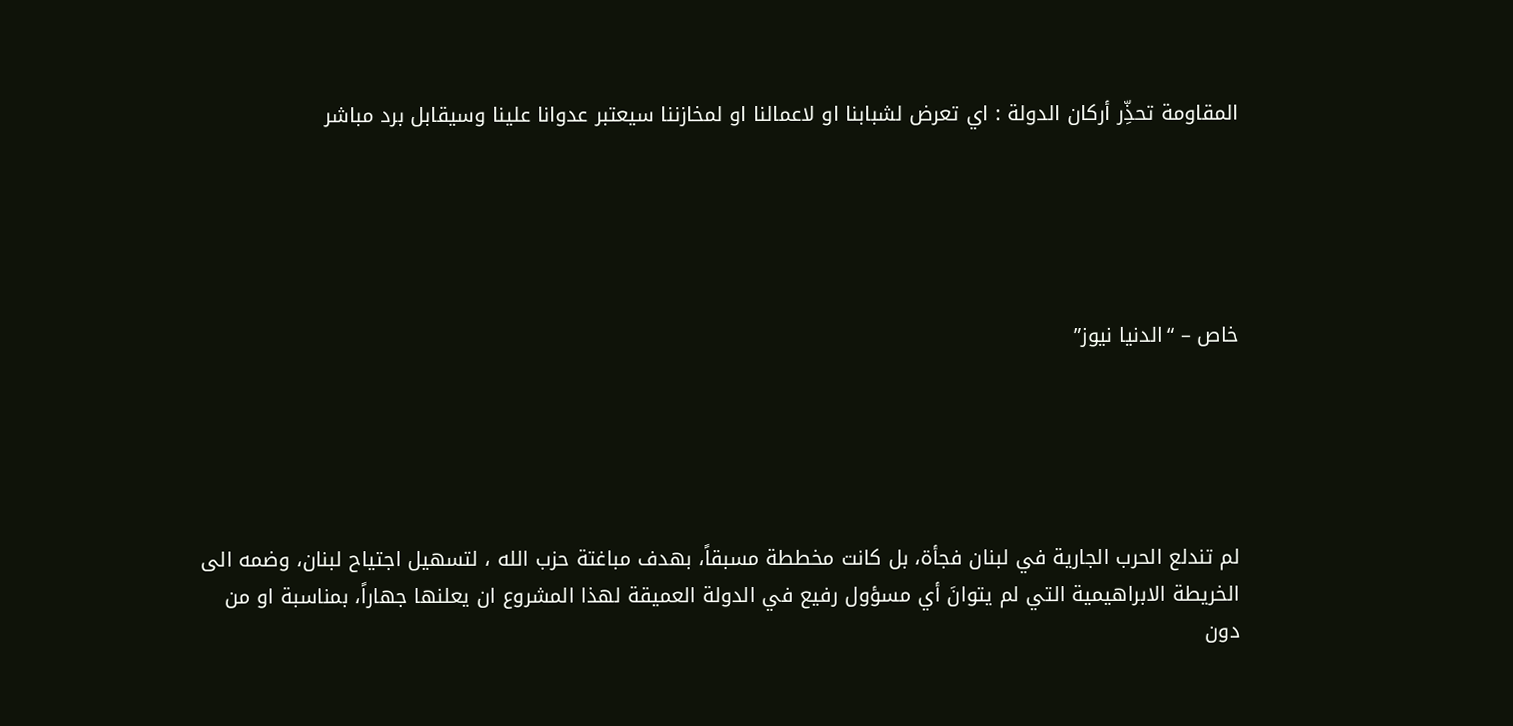المقاومة تحذِّر أركان الدولة : اي تعرض لشبابنا او لاعمالنا او لمخازننا سيعتبر عدوانا علينا وسيقابل برد مباشر





خاص – “الدنيا نيوز”





لم تندلع الحرب الجارية في لبنان فجأة، بل كانت مخططة مسبقاً، بهدف مباغتة حزب الله ، لتسهيل اجتياح لبنان، وضمه الى الخريطة الابراهيمية التي لم يتوانَ أي مسؤول رفيع في الدولة العميقة لهذا المشروع ان يعلنها جهاراً، بمناسبة او من دون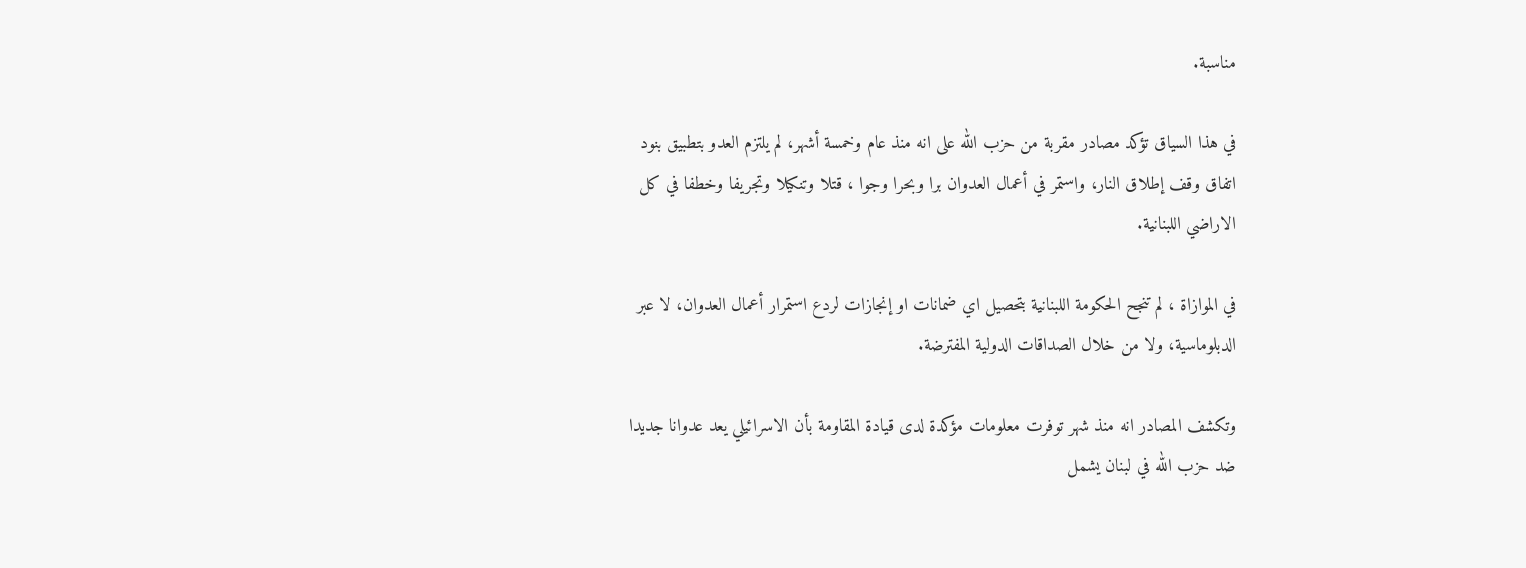مناسبة.

في هذا السياق تؤكد مصادر مقربة من حزب الله على انه منذ عام وخمسة أشهر، لم يلتزم العدو بتطبيق بنود اتفاق وقف إطلاق النار، واستمر في أعمال العدوان برا وبحرا وجوا ، قتلا وتنكيلا وتجريفا وخطفا في كل الاراضي اللبنانية.

في الموازاة ، لم تنجح الحكومة اللبنانية بتحصيل اي ضمانات او إنجازات لردع استمرار أعمال العدوان، لا عبر الدبلوماسية، ولا من خلال الصداقات الدولية المفترضة.

وتكشف المصادر انه منذ شهر توفرت معلومات مؤكدة لدى قيادة المقاومة بأن الاسرائيلي يعد عدوانا جديدا ضد حزب الله في لبنان يشمل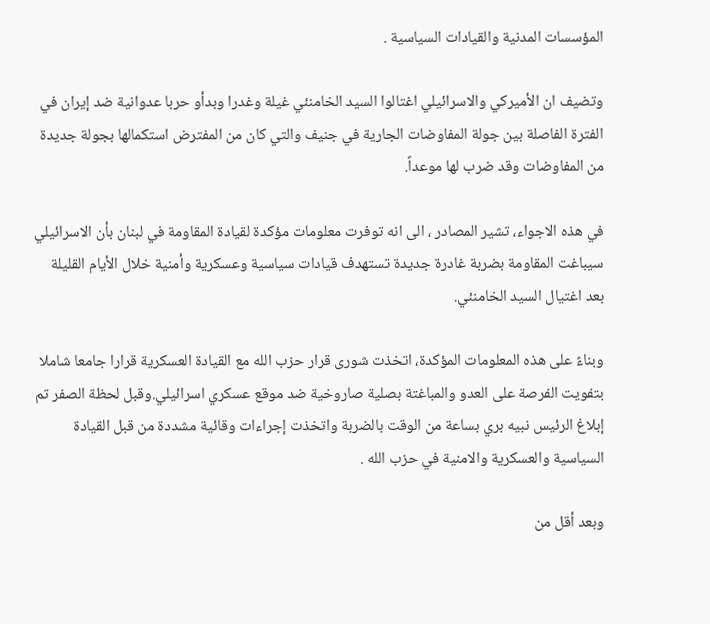المؤسسات المدنية والقيادات السياسية .

وتضيف ان الأميركي والاسرائيلي اغتالوا السيد الخامنئي غيلة وغدرا وبدأو حربا عدوانية ضد إيران في الفترة الفاصلة بين جولة المفاوضات الجارية في جنيف والتي كان من المفترض استكمالها بجولة جديدة من المفاوضات وقد ضرب لها موعداً.

في هذه الاجواء، تشير المصادر ، الى انه توفرت معلومات مؤكدة لقيادة المقاومة في لبنان بأن الاسرائيلي سيباغت المقاومة بضربة غادرة جديدة تستهدف قيادات سياسية وعسكرية وأمنية خلال الأيام القليلة بعد اغتيال السيد الخامنئي.

وبناءً على هذه المعلومات المؤكدة، اتخذت شورى قرار حزب الله مع القيادة العسكرية قرارا جامعا شاملا بتفويت الفرصة على العدو والمباغتة بصلية صاروخية ضد موقع عسكري اسرائيلي.وقبل لحظة الصفر تم إبلاغ الرئيس نبيه بري بساعة من الوقت بالضربة واتخذت إجراءات وقائية مشددة من قبل القيادة السياسية والعسكرية والامنية في حزب الله .

وبعد أقل من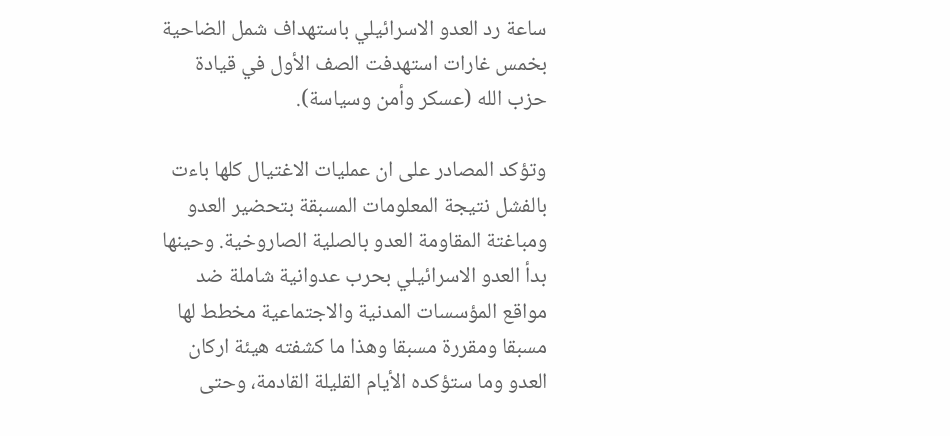ساعة رد العدو الاسرائيلي باستهداف شمل الضاحية بخمس غارات استهدفت الصف الأول في قيادة حزب الله (عسكر وأمن وسياسة).

وتؤكد المصادر على ان عمليات الاغتيال كلها باءت بالفشل نتيجة المعلومات المسبقة بتحضير العدو ومباغتة المقاومة العدو بالصلية الصاروخية. وحينها بدأ العدو الاسرائيلي بحرب عدوانية شاملة ضد مواقع المؤسسات المدنية والاجتماعية مخطط لها مسبقا ومقررة مسبقا وهذا ما كشفته هيئة اركان العدو وما ستؤكده الأيام القليلة القادمة، وحتى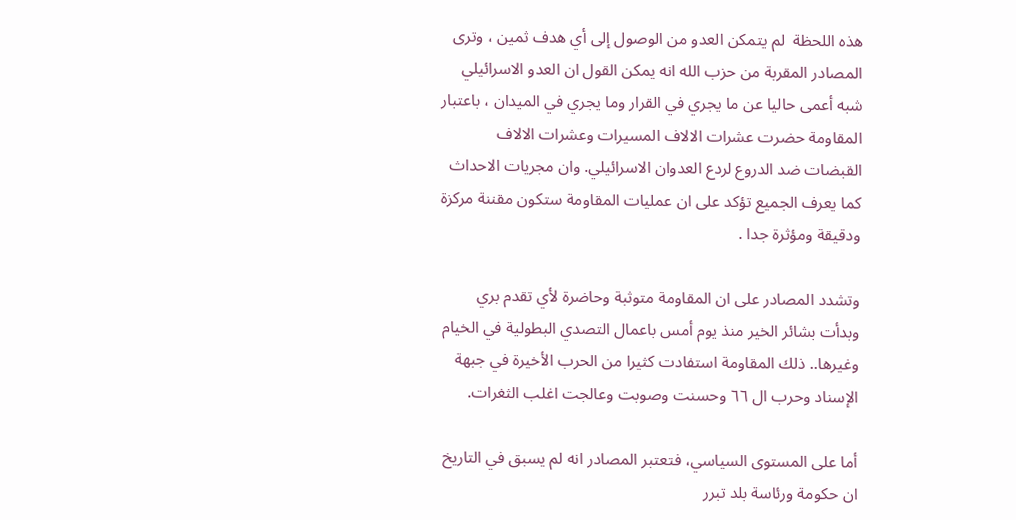هذه اللحظة  لم يتمكن العدو من الوصول إلى أي هدف ثمين ، وترى المصادر المقربة من حزب الله انه يمكن القول ان العدو الاسرائيلي شبه أعمى حاليا عن ما يجري في القرار وما يجري في الميدان ، باعتبار المقاومة حضرت عشرات الالاف المسيرات وعشرات الالاف القبضات ضد الدروع لردع العدوان الاسرائيلي. وان مجريات الاحداث كما يعرف الجميع تؤكد على ان عمليات المقاومة ستكون مقننة مركزة ودقيقة ومؤثرة جدا .

وتشدد المصادر على ان المقاومة متوثبة وحاضرة لأي تقدم بري وبدأت بشائر الخير منذ يوم أمس باعمال التصدي البطولية في الخيام وغيرها.. ذلك المقاومة استفادت كثيرا من الحرب الأخيرة في جبهة الإسناد وحرب ال ٦٦ وحسنت وصوبت وعالجت اغلب الثغرات.

أما على المستوى السياسي، فتعتبر المصادر انه لم يسبق في التاريخ ان حكومة ورئاسة بلد تبرر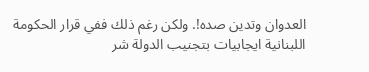العدوان وتدين صده!. ولكن رغم ذلك ففي قرار الحكومة اللبنانية ايجابيات بتجنيب الدولة شر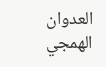العدوان الهمجي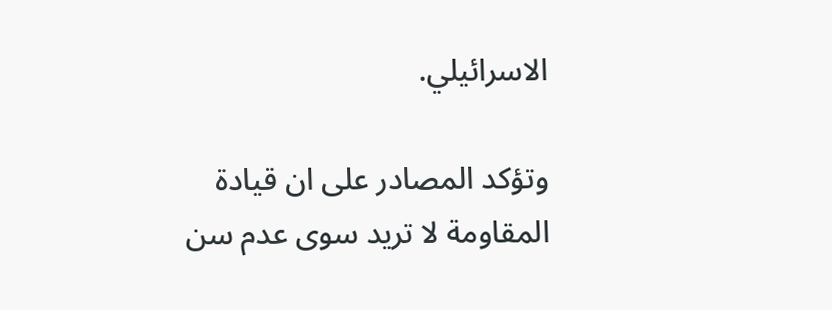الاسرائيلي.

وتؤكد المصادر على ان قيادة المقاومة لا تريد سوى عدم سن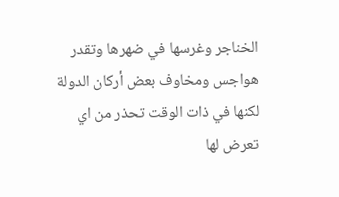الخناجر وغرسها في ضهرها وتقدر هواجس ومخاوف بعض أركان الدولة لكنها في ذات الوقت تحذر من اي تعرض لها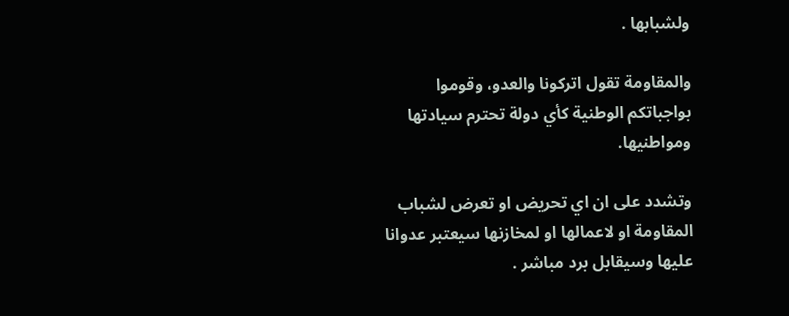ولشبابها .

والمقاومة تقول اتركونا والعدو، وقوموا بواجباتكم الوطنية كأي دولة تحترم سيادتها ومواطنيها.

وتشدد على ان اي تحريض او تعرض لشباب المقاومة او لاعمالها او لمخازنها سيعتبر عدوانا عليها وسيقابل برد مباشر .